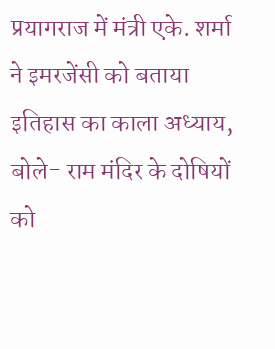प्रयागराज में मंत्री एके. शर्मा ने इमरजेंसी को बताया इतिहास का काला अध्याय, बोले- राम मंदिर के दोषियों को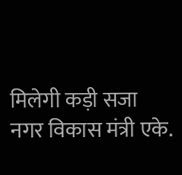मिलेगी कड़ी सजा
नगर विकास मंत्री एके.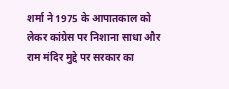शर्मा ने 1975 के आपातकाल को लेकर कांग्रेस पर निशाना साधा और राम मंदिर मुद्दे पर सरकार का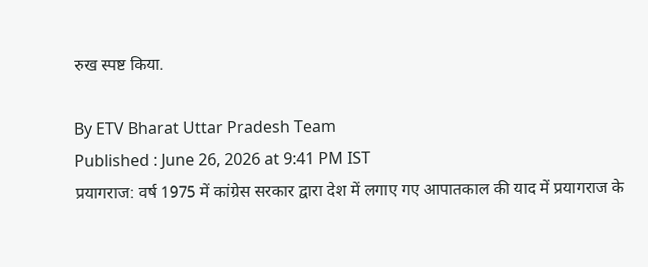रुख स्पष्ट किया.

By ETV Bharat Uttar Pradesh Team
Published : June 26, 2026 at 9:41 PM IST
प्रयागराज: वर्ष 1975 में कांग्रेस सरकार द्वारा देश में लगाए गए आपातकाल की याद में प्रयागराज के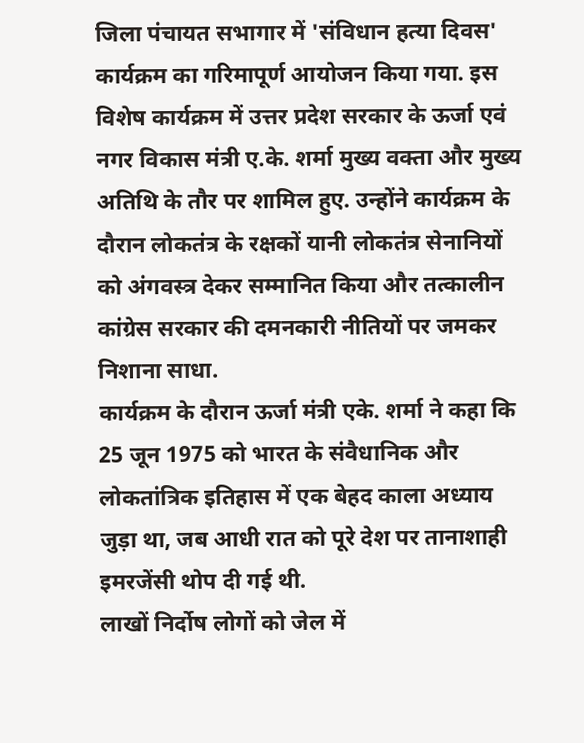जिला पंचायत सभागार में 'संविधान हत्या दिवस' कार्यक्रम का गरिमापूर्ण आयोजन किया गया. इस विशेष कार्यक्रम में उत्तर प्रदेश सरकार के ऊर्जा एवं नगर विकास मंत्री ए.के. शर्मा मुख्य वक्ता और मुख्य अतिथि के तौर पर शामिल हुए. उन्होंने कार्यक्रम के दौरान लोकतंत्र के रक्षकों यानी लोकतंत्र सेनानियों को अंगवस्त्र देकर सम्मानित किया और तत्कालीन कांग्रेस सरकार की दमनकारी नीतियों पर जमकर निशाना साधा.
कार्यक्रम के दौरान ऊर्जा मंत्री एके. शर्मा ने कहा कि 25 जून 1975 को भारत के संवैधानिक और लोकतांत्रिक इतिहास में एक बेहद काला अध्याय जुड़ा था, जब आधी रात को पूरे देश पर तानाशाही इमरजेंसी थोप दी गई थी.
लाखों निर्दोष लोगों को जेल में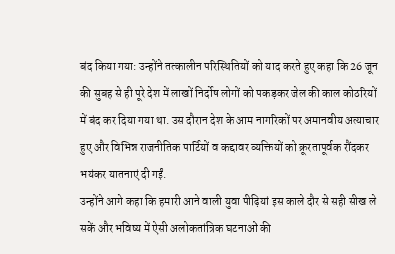बंद किया गया: उन्होंने तत्कालीन परिस्थितियों को याद करते हुए कहा कि 26 जून की सुबह से ही पूरे देश में लाखों निर्दोष लोगों को पकड़कर जेल की काल कोठरियों में बंद कर दिया गया था. उस दौरान देश के आम नागरिकों पर अमानवीय अत्याचार हुए और विभिन्न राजनीतिक पार्टियों व कद्दावर व्यक्तियों को क्रूरतापूर्वक रौंदकर भयंकर यातनाएं दी गईं.
उन्होंने आगे कहा कि हमारी आने वाली युवा पीढ़ियां इस काले दौर से सही सीख ले सकें और भविष्य में ऐसी अलोकतांत्रिक घटनाओं की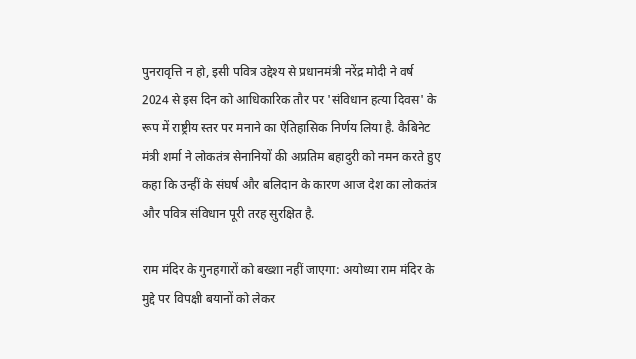पुनरावृत्ति न हो, इसी पवित्र उद्देश्य से प्रधानमंत्री नरेंद्र मोदी ने वर्ष 2024 से इस दिन को आधिकारिक तौर पर 'संविधान हत्या दिवस' के रूप में राष्ट्रीय स्तर पर मनाने का ऐतिहासिक निर्णय लिया है. कैबिनेट मंत्री शर्मा ने लोकतंत्र सेनानियों की अप्रतिम बहादुरी को नमन करते हुए कहा कि उन्हीं के संघर्ष और बलिदान के कारण आज देश का लोकतंत्र और पवित्र संविधान पूरी तरह सुरक्षित है.

राम मंदिर के गुनहगारों को बख्शा नहीं जाएगा: अयोध्या राम मंदिर के मुद्दे पर विपक्षी बयानों को लेकर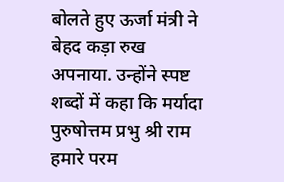बोलते हुए ऊर्जा मंत्री ने बेहद कड़ा रुख अपनाया. उन्होंने स्पष्ट शब्दों में कहा कि मर्यादा पुरुषोत्तम प्रभु श्री राम हमारे परम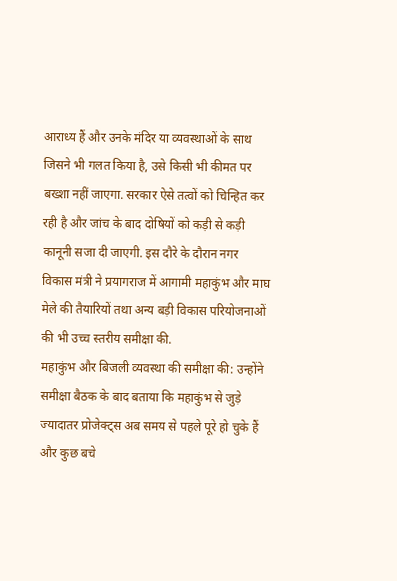आराध्य हैं और उनके मंदिर या व्यवस्थाओं के साथ जिसने भी गलत किया है, उसे किसी भी कीमत पर बख्शा नहीं जाएगा. सरकार ऐसे तत्वों को चिन्हित कर रही है और जांच के बाद दोषियों को कड़ी से कड़ी कानूनी सजा दी जाएगी. इस दौरे के दौरान नगर विकास मंत्री ने प्रयागराज में आगामी महाकुंभ और माघ मेले की तैयारियों तथा अन्य बड़ी विकास परियोजनाओं की भी उच्च स्तरीय समीक्षा की.
महाकुंभ और बिजली व्यवस्था की समीक्षा की: उन्होंने समीक्षा बैठक के बाद बताया कि महाकुंभ से जुड़े ज्यादातर प्रोजेक्ट्स अब समय से पहले पूरे हो चुके हैं और कुछ बचे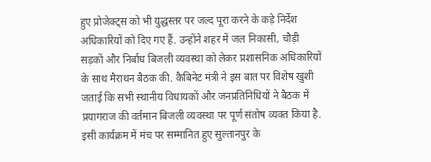हुए प्रोजेक्ट्स को भी युद्धस्तर पर जल्द पूरा करने के कड़े निर्देश अधिकारियों को दिए गए हैं. उन्होंने शहर में जल निकासी, चौड़ी सड़कों और निर्बाध बिजली व्यवस्था को लेकर प्रशासनिक अधिकारियों के साथ मैराथन बैठक की. कैबिनेट मंत्री ने इस बात पर विशेष खुशी जताई कि सभी स्थानीय विधायकों और जनप्रतिनिधियों ने बैठक में प्रयागराज की वर्तमान बिजली व्यवस्था पर पूर्ण संतोष व्यक्त किया है. इसी कार्यक्रम में मंच पर सम्मानित हुए सुल्तानपुर के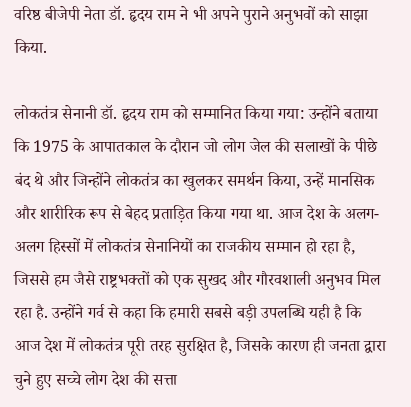वरिष्ठ बीजेपी नेता डॉ. हृदय राम ने भी अपने पुराने अनुभवों को साझा किया.

लोकतंत्र सेनानी डॉ. हृदय राम को सम्मानित किया गया: उन्होंने बताया कि 1975 के आपातकाल के दौरान जो लोग जेल की सलाखों के पीछे बंद थे और जिन्होंने लोकतंत्र का खुलकर समर्थन किया, उन्हें मानसिक और शारीरिक रूप से बेहद प्रताड़ित किया गया था. आज देश के अलग-अलग हिस्सों में लोकतंत्र सेनानियों का राजकीय सम्मान हो रहा है, जिससे हम जैसे राष्ट्रभक्तों को एक सुखद और गौरवशाली अनुभव मिल रहा है. उन्होंने गर्व से कहा कि हमारी सबसे बड़ी उपलब्धि यही है कि आज देश में लोकतंत्र पूरी तरह सुरक्षित है, जिसके कारण ही जनता द्वारा चुने हुए सच्चे लोग देश की सत्ता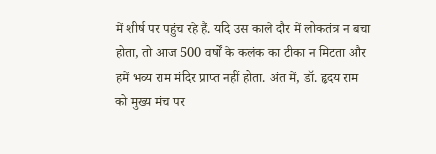में शीर्ष पर पहुंच रहे हैं. यदि उस काले दौर में लोकतंत्र न बचा होता, तो आज 500 वर्षों के कलंक का टीका न मिटता और हमें भव्य राम मंदिर प्राप्त नहीं होता. अंत में, डॉ. हृदय राम को मुख्य मंच पर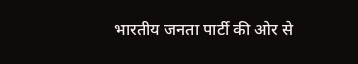भारतीय जनता पार्टी की ओर से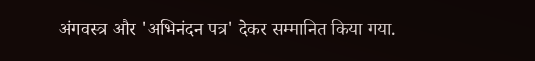अंगवस्त्र और 'अभिनंदन पत्र' देकर सम्मानित किया गया.